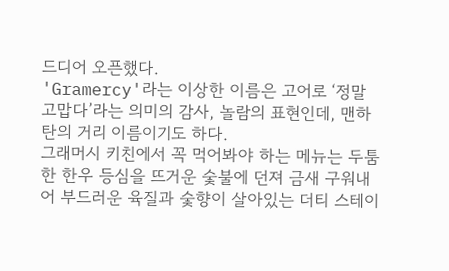드디어 오픈했다.
'Gramercy'라는 이상한 이름은 고어로 ‘정말 고맙다’라는 의미의 감사, 놀람의 표현인데, 맨하탄의 거리 이름이기도 하다.
그래머시 키친에서 꼭 먹어봐야 하는 메뉴는 두툼한 한우 등심을 뜨거운 숯불에 던져 금새 구워내어 부드러운 육질과 숯향이 살아있는 더티 스테이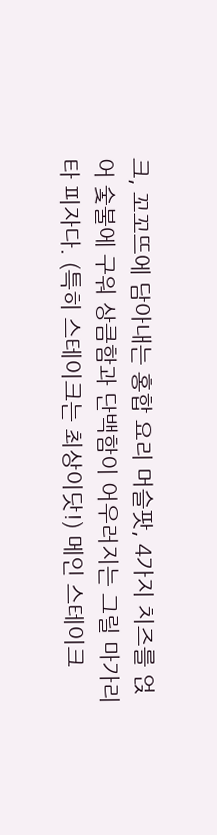크, 꼬꼬뜨에 담아내는 홍합 요리 머슬팟, 4가지 치즈를 얹어 숯불에 구워 상큼함과 단백함이 어우러지는 그릴 마가리타 피자다. (특히 스테이크는 최상이닷!) 메인 스테이크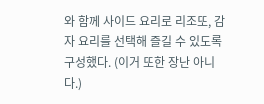와 함께 사이드 요리로 리조또, 감자 요리를 선택해 즐길 수 있도록 구성했다. (이거 또한 장난 아니다.)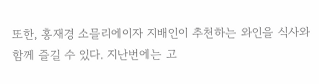또한, 홍재경 소믈리에이자 지배인이 추천하는 와인을 식사와 함께 즐길 수 있다. 지난번에는 고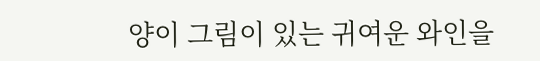양이 그림이 있는 귀여운 와인을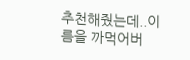추천해줬는데..이름을 까먹어버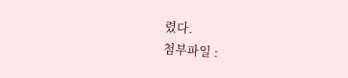렸다.
첨부파일 :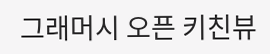그래머시 오픈 키친뷰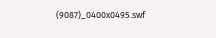(9087)_0400x0495.swf